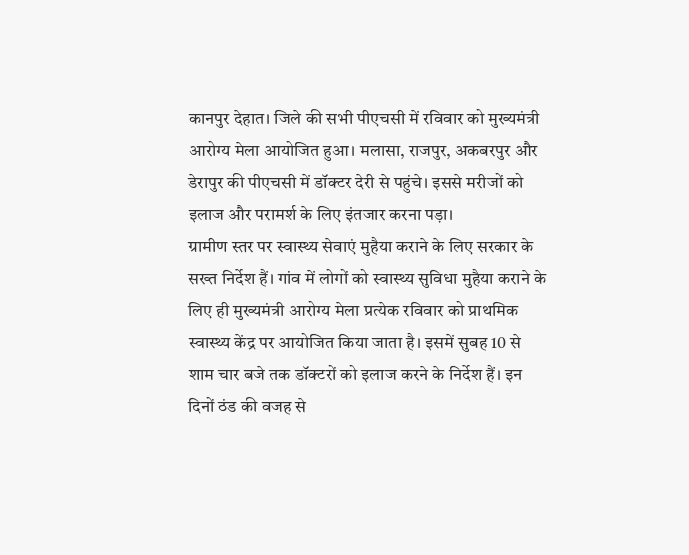कानपुर देहात। जिले की सभी पीएचसी में रविवार को मुख्यमंत्री आरोग्य मेला आयोजित हुआ। मलासा, राजपुर, अकबरपुर और डेरापुर की पीएचसी में डॉक्टर देरी से पहुंचे। इससे मरीजों को इलाज और परामर्श के लिए इंतजार करना पड़ा।
ग्रामीण स्तर पर स्वास्थ्य सेवाएं मुहैया कराने के लिए सरकार के सख्त निर्देश हैं। गांव में लोगों को स्वास्थ्य सुविधा मुहैया कराने के लिए ही मुख्यमंत्री आरोग्य मेला प्रत्येक रविवार को प्राथमिक स्वास्थ्य केंद्र पर आयोजित किया जाता है। इसमें सुबह 10 से शाम चार बजे तक डॉक्टरों को इलाज करने के निर्देश हैं। इन दिनों ठंड की वजह से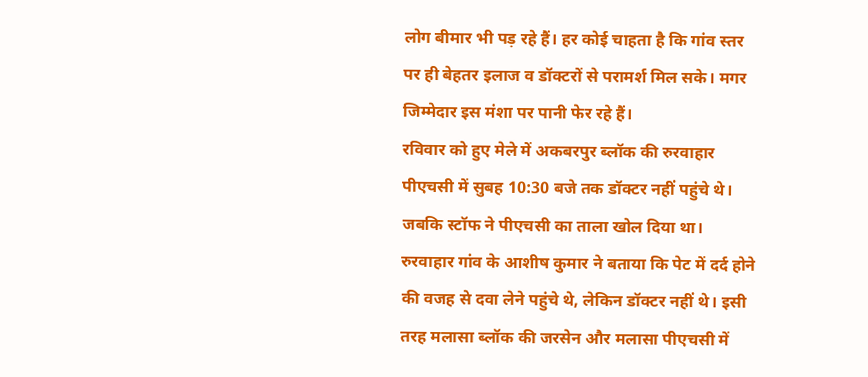लोग बीमार भी पड़ रहे हैं। हर कोई चाहता है कि गांव स्तर पर ही बेहतर इलाज व डॉक्टरों से परामर्श मिल सके। मगर जिम्मेदार इस मंशा पर पानी फेर रहे हैं।
रविवार को हुए मेले में अकबरपुर ब्लॉक की रुरवाहार पीएचसी में सुबह 10:30 बजे तक डॉक्टर नहीं पहुंचे थे। जबकि स्टॉफ ने पीएचसी का ताला खोल दिया था। रुरवाहार गांव के आशीष कुमार ने बताया कि पेट में दर्द होने की वजह से दवा लेने पहुंचे थे, लेकिन डॉक्टर नहीं थे। इसी तरह मलासा ब्लॉक की जरसेन और मलासा पीएचसी में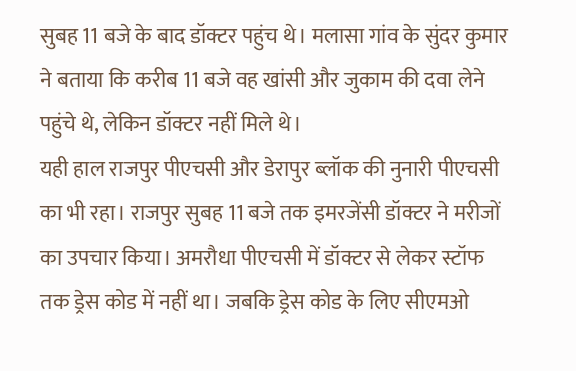सुबह 11 बजे के बाद डॉक्टर पहुंच थे। मलासा गांव के सुंदर कुमार ने बताया कि करीब 11 बजे वह खांसी और जुकाम की दवा लेने पहुंचे थे, लेकिन डॉक्टर नहीं मिले थे।
यही हाल राजपुर पीएचसी और डेरापुर ब्लॉक की नुनारी पीएचसी का भी रहा। राजपुर सुबह 11 बजे तक इमरजेंसी डॉक्टर ने मरीजों का उपचार किया। अमरौधा पीएचसी में डॉक्टर से लेकर स्टॉफ तक ड्रेस कोड में नहीं था। जबकि ड्रेस कोड के लिए सीएमओ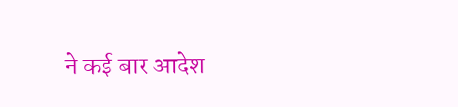ने कई बार आदेश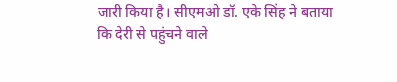जारी किया है। सीएमओ डॉ. एके सिंह ने बताया कि देरी से पहुंचने वाले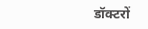डॉक्टरों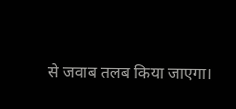से जवाब तलब किया जाएगा।